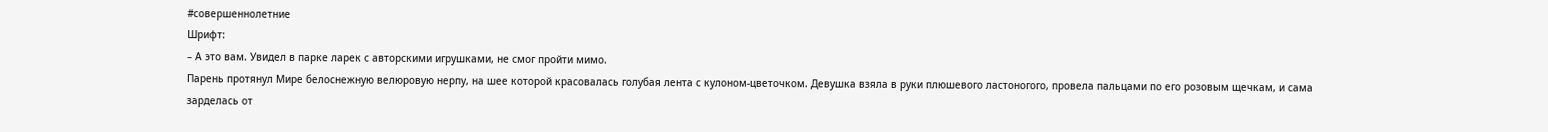#совершеннолетние
Шрифт:
– А это вам. Увидел в парке ларек с авторскими игрушками, не смог пройти мимо.
Парень протянул Мире белоснежную велюровую нерпу, на шее которой красовалась голубая лента с кулоном-цветочком. Девушка взяла в руки плюшевого ластоногого, провела пальцами по его розовым щечкам, и сама зарделась от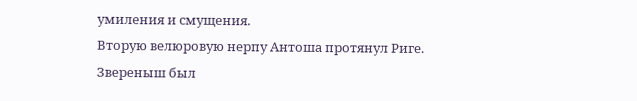умиления и смущения.
Вторую велюровую нерпу Антоша протянул Риге. Звереныш был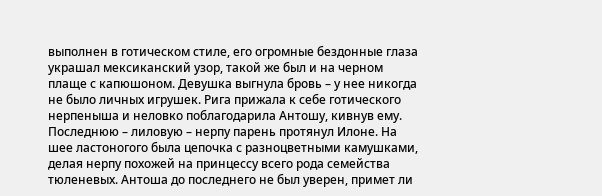выполнен в готическом стиле, его огромные бездонные глаза украшал мексиканский узор, такой же был и на черном плаще с капюшоном. Девушка выгнула бровь – у нее никогда не было личных игрушек. Рига прижала к себе готического нерпеныша и неловко поблагодарила Антошу, кивнув ему.
Последнюю – лиловую – нерпу парень протянул Илоне. На шее ластоногого была цепочка с разноцветными камушками, делая нерпу похожей на принцессу всего рода семейства тюленевых. Антоша до последнего не был уверен, примет ли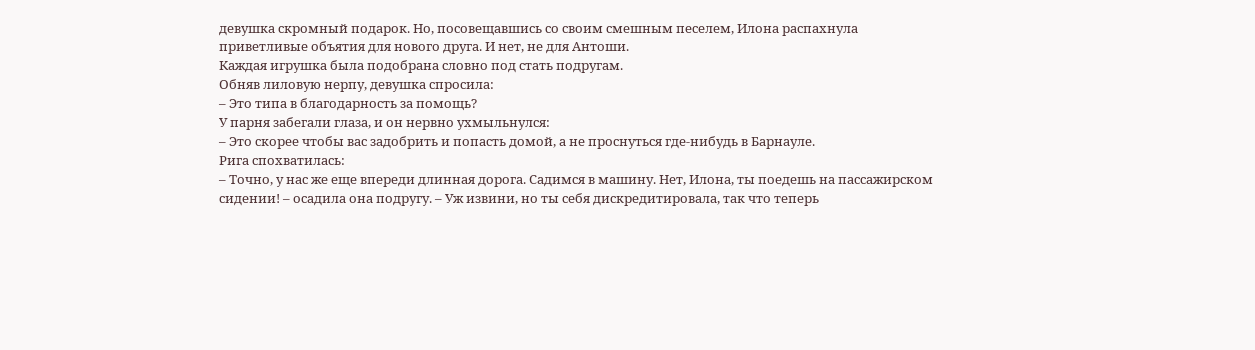девушка скромный подарок. Но, посовещавшись со своим смешным песелем, Илона распахнула приветливые объятия для нового друга. И нет, не для Антоши.
Каждая игрушка была подобрана словно под стать подругам.
Обняв лиловую нерпу, девушка спросила:
– Это типа в благодарность за помощь?
У парня забегали глаза, и он нервно ухмыльнулся:
– Это скорее чтобы вас задобрить и попасть домой, а не проснуться где-нибудь в Барнауле.
Рига спохватилась:
– Точно, у нас же еще впереди длинная дорога. Садимся в машину. Нет, Илона, ты поедешь на пассажирском сидении! – осадила она подругу. – Уж извини, но ты себя дискредитировала, так что теперь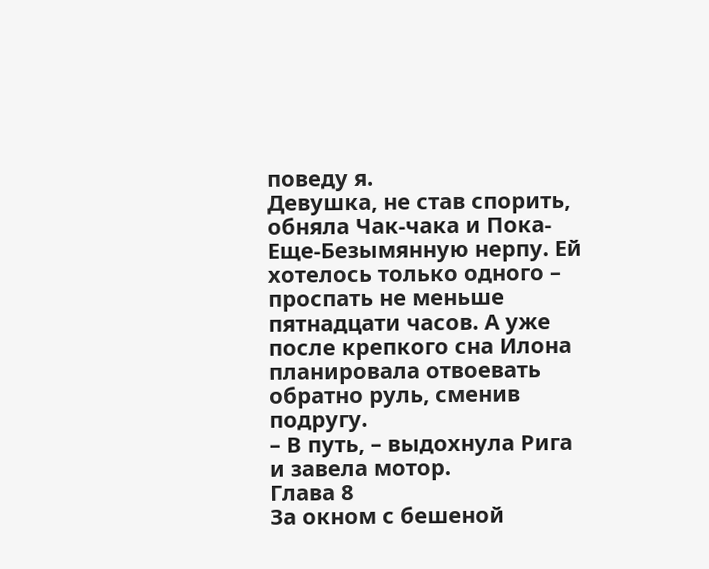поведу я.
Девушка, не став спорить, обняла Чак-чака и Пока-Еще-Безымянную нерпу. Ей хотелось только одного – проспать не меньше пятнадцати часов. А уже после крепкого сна Илона планировала отвоевать обратно руль, сменив подругу.
– В путь, – выдохнула Рига и завела мотор.
Глава 8
За окном с бешеной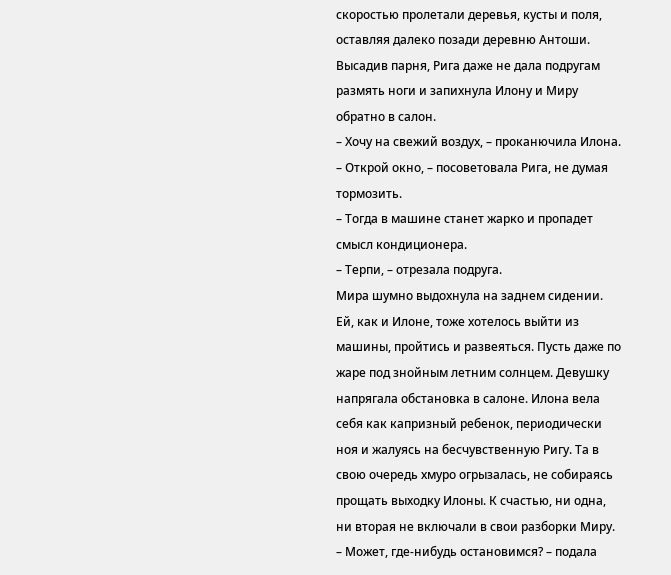скоростью пролетали деревья, кусты и поля, оставляя далеко позади деревню Антоши. Высадив парня, Рига даже не дала подругам размять ноги и запихнула Илону и Миру обратно в салон.
– Хочу на свежий воздух, – проканючила Илона.
– Открой окно, – посоветовала Рига, не думая тормозить.
– Тогда в машине станет жарко и пропадет смысл кондиционера.
– Терпи, – отрезала подруга.
Мира шумно выдохнула на заднем сидении. Ей, как и Илоне, тоже хотелось выйти из машины, пройтись и развеяться. Пусть даже по жаре под знойным летним солнцем. Девушку напрягала обстановка в салоне. Илона вела себя как капризный ребенок, периодически ноя и жалуясь на бесчувственную Ригу. Та в свою очередь хмуро огрызалась, не собираясь прощать выходку Илоны. К счастью, ни одна, ни вторая не включали в свои разборки Миру.
– Может, где-нибудь остановимся? – подала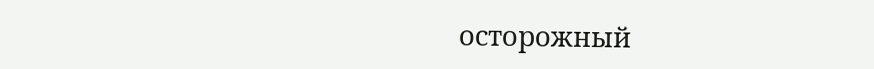осторожный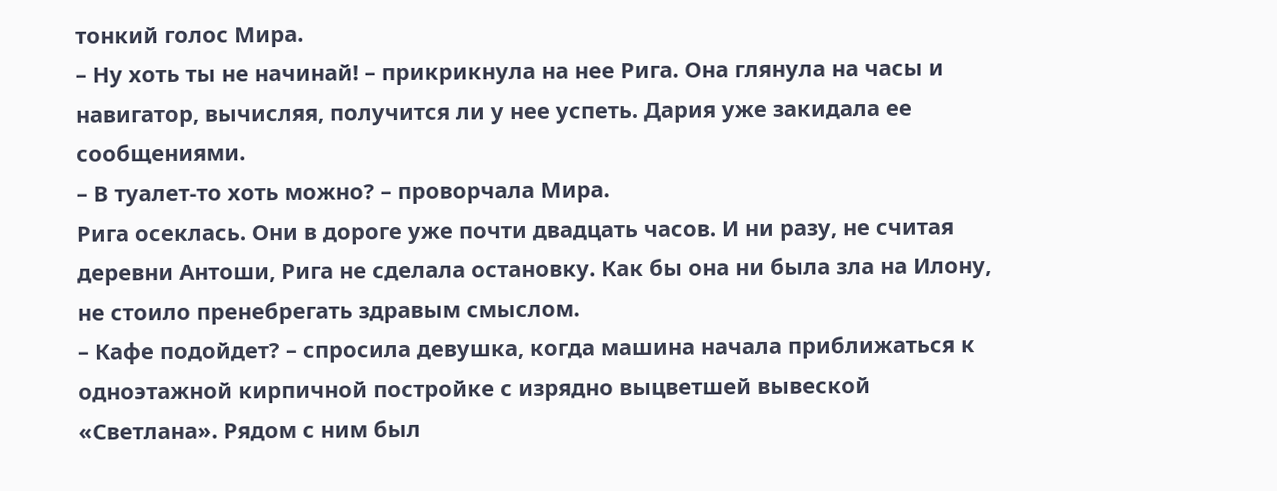тонкий голос Мира.
– Ну хоть ты не начинай! – прикрикнула на нее Рига. Она глянула на часы и навигатор, вычисляя, получится ли у нее успеть. Дария уже закидала ее сообщениями.
– В туалет-то хоть можно? – проворчала Мира.
Рига осеклась. Они в дороге уже почти двадцать часов. И ни разу, не считая деревни Антоши, Рига не сделала остановку. Как бы она ни была зла на Илону, не стоило пренебрегать здравым смыслом.
– Кафе подойдет? – спросила девушка, когда машина начала приближаться к одноэтажной кирпичной постройке с изрядно выцветшей вывеской «Светлана». Рядом с ним был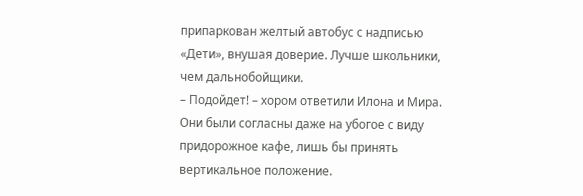припаркован желтый автобус с надписью «Дети», внушая доверие. Лучше школьники, чем дальнобойщики.
– Подойдет! – хором ответили Илона и Мира. Они были согласны даже на убогое с виду придорожное кафе, лишь бы принять вертикальное положение.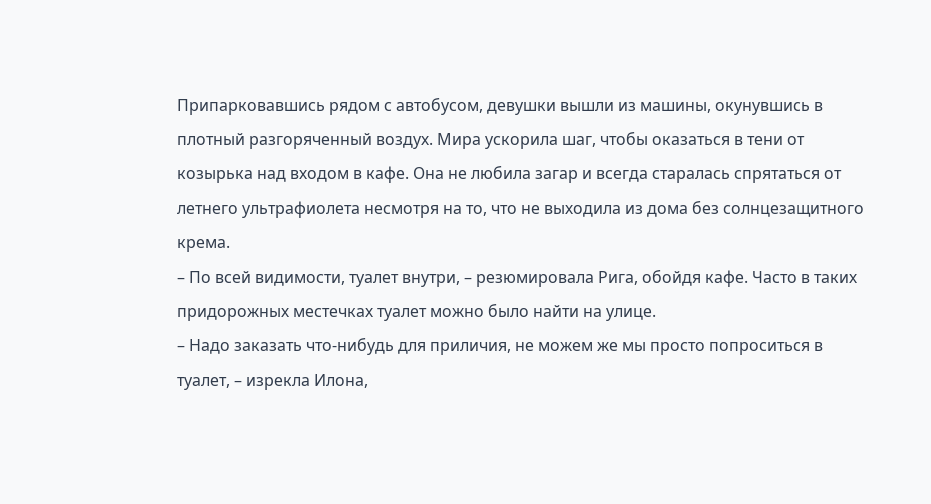Припарковавшись рядом с автобусом, девушки вышли из машины, окунувшись в плотный разгоряченный воздух. Мира ускорила шаг, чтобы оказаться в тени от козырька над входом в кафе. Она не любила загар и всегда старалась спрятаться от летнего ультрафиолета несмотря на то, что не выходила из дома без солнцезащитного крема.
– По всей видимости, туалет внутри, – резюмировала Рига, обойдя кафе. Часто в таких придорожных местечках туалет можно было найти на улице.
– Надо заказать что-нибудь для приличия, не можем же мы просто попроситься в туалет, – изрекла Илона,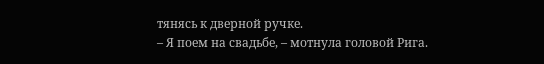тянясь к дверной ручке.
– Я поем на свадьбе, – мотнула головой Рига.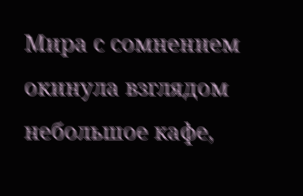Мира с сомнением окинула взглядом небольшое кафе,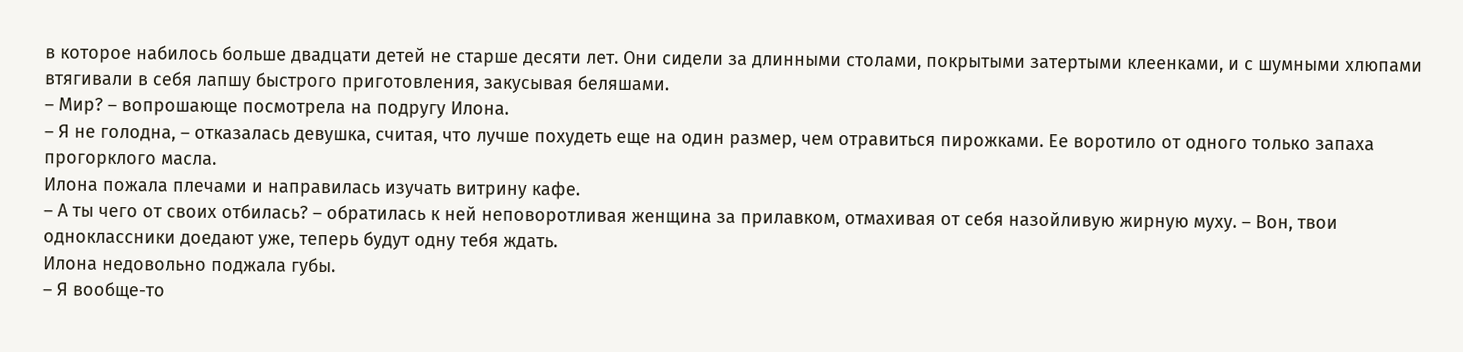в которое набилось больше двадцати детей не старше десяти лет. Они сидели за длинными столами, покрытыми затертыми клеенками, и с шумными хлюпами втягивали в себя лапшу быстрого приготовления, закусывая беляшами.
– Мир? – вопрошающе посмотрела на подругу Илона.
– Я не голодна, – отказалась девушка, считая, что лучше похудеть еще на один размер, чем отравиться пирожками. Ее воротило от одного только запаха прогорклого масла.
Илона пожала плечами и направилась изучать витрину кафе.
– А ты чего от своих отбилась? – обратилась к ней неповоротливая женщина за прилавком, отмахивая от себя назойливую жирную муху. – Вон, твои одноклассники доедают уже, теперь будут одну тебя ждать.
Илона недовольно поджала губы.
– Я вообще-то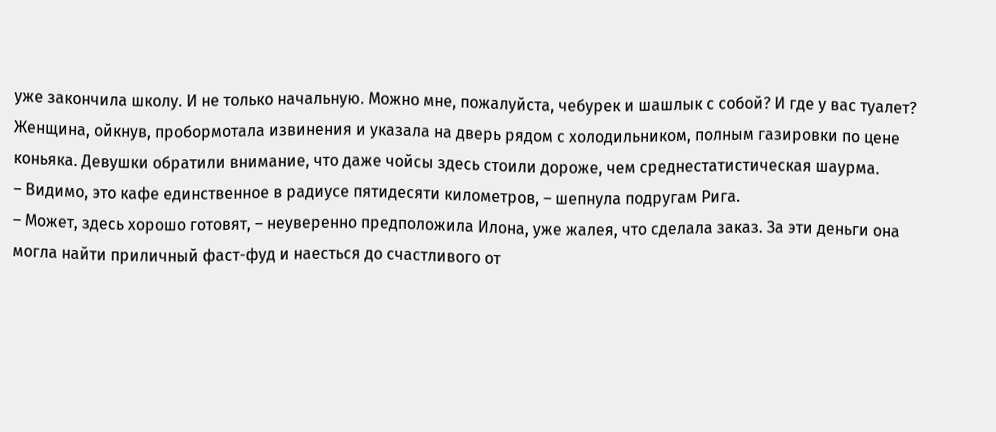уже закончила школу. И не только начальную. Можно мне, пожалуйста, чебурек и шашлык с собой? И где у вас туалет?
Женщина, ойкнув, пробормотала извинения и указала на дверь рядом с холодильником, полным газировки по цене коньяка. Девушки обратили внимание, что даже чойсы здесь стоили дороже, чем среднестатистическая шаурма.
– Видимо, это кафе единственное в радиусе пятидесяти километров, – шепнула подругам Рига.
– Может, здесь хорошо готовят, – неуверенно предположила Илона, уже жалея, что сделала заказ. За эти деньги она могла найти приличный фаст-фуд и наесться до счастливого от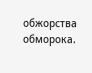обжорства обморока.